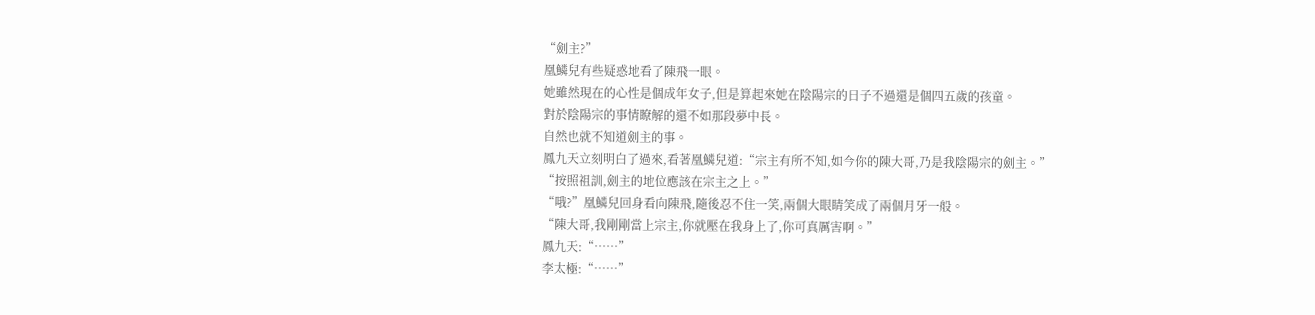“劍主?”
凰鱗兒有些疑惑地看了陳飛一眼。
她雖然現在的心性是個成年女子,但是算起來她在陰陽宗的日子不過還是個四五歲的孩童。
對於陰陽宗的事情瞭解的還不如那段夢中長。
自然也就不知道劍主的事。
鳳九天立刻明白了過來,看著凰鱗兒道:“宗主有所不知,如今你的陳大哥,乃是我陰陽宗的劍主。”
“按照祖訓,劍主的地位應該在宗主之上。”
“哦?”凰鱗兒回身看向陳飛,隨後忍不住一笑,兩個大眼睛笑成了兩個月牙一般。
“陳大哥,我剛剛當上宗主,你就壓在我身上了,你可真厲害啊。”
鳳九天:“……”
李太極:“……”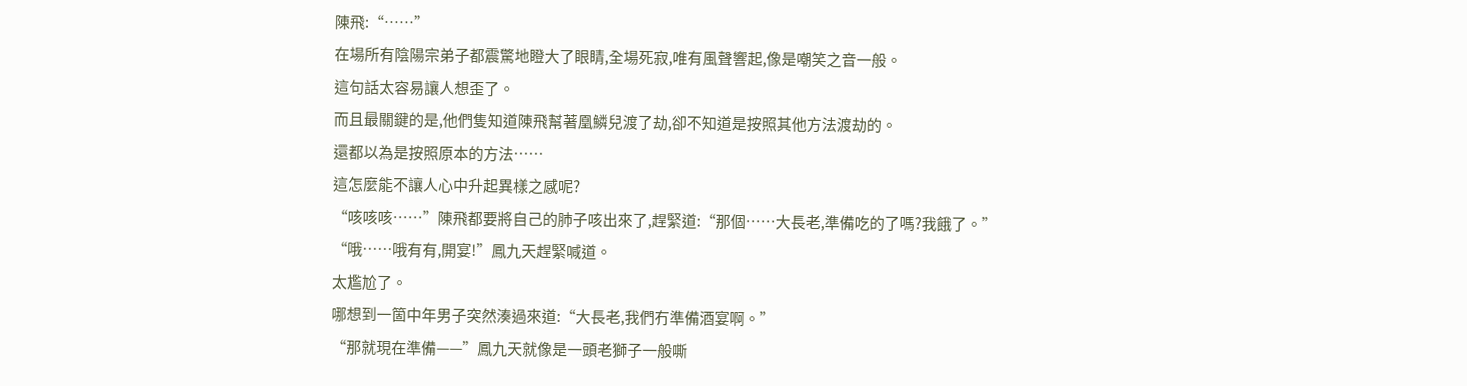陳飛:“……”
在場所有陰陽宗弟子都震驚地瞪大了眼睛,全場死寂,唯有風聲響起,像是嘲笑之音一般。
這句話太容易讓人想歪了。
而且最關鍵的是,他們隻知道陳飛幫著凰鱗兒渡了劫,卻不知道是按照其他方法渡劫的。
還都以為是按照原本的方法……
這怎麼能不讓人心中升起異樣之感呢?
“咳咳咳……”陳飛都要將自己的肺子咳出來了,趕緊道:“那個……大長老,準備吃的了嗎?我餓了。”
“哦……哦有有,開宴!”鳳九天趕緊喊道。
太尷尬了。
哪想到一箇中年男子突然湊過來道:“大長老,我們冇準備酒宴啊。”
“那就現在準備——”鳳九天就像是一頭老獅子一般嘶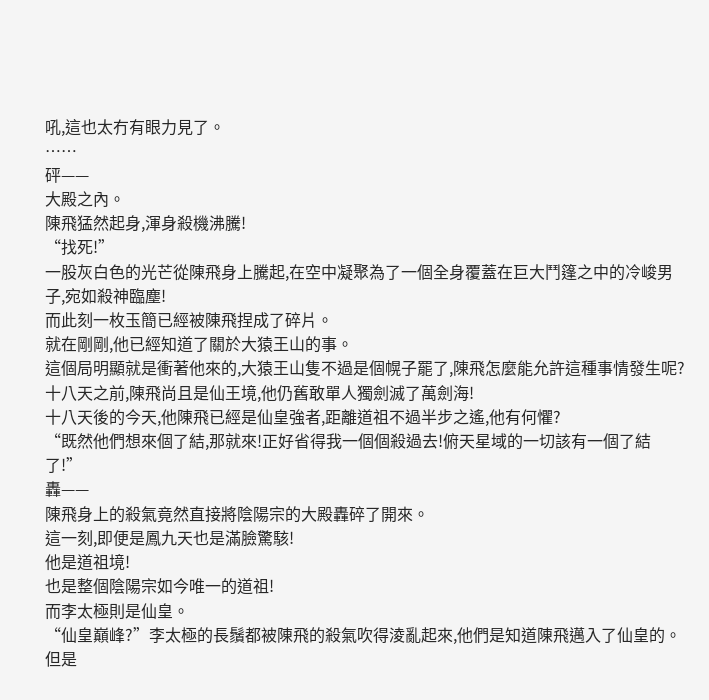吼,這也太冇有眼力見了。
……
砰——
大殿之內。
陳飛猛然起身,渾身殺機沸騰!
“找死!”
一股灰白色的光芒從陳飛身上騰起,在空中凝聚為了一個全身覆蓋在巨大鬥篷之中的冷峻男子,宛如殺神臨塵!
而此刻一枚玉簡已經被陳飛捏成了碎片。
就在剛剛,他已經知道了關於大猿王山的事。
這個局明顯就是衝著他來的,大猿王山隻不過是個幌子罷了,陳飛怎麼能允許這種事情發生呢?
十八天之前,陳飛尚且是仙王境,他仍舊敢單人獨劍滅了萬劍海!
十八天後的今天,他陳飛已經是仙皇強者,距離道祖不過半步之遙,他有何懼?
“既然他們想來個了結,那就來!正好省得我一個個殺過去!俯天星域的一切該有一個了結了!”
轟——
陳飛身上的殺氣竟然直接將陰陽宗的大殿轟碎了開來。
這一刻,即便是鳳九天也是滿臉驚駭!
他是道祖境!
也是整個陰陽宗如今唯一的道祖!
而李太極則是仙皇。
“仙皇巔峰?”李太極的長鬚都被陳飛的殺氣吹得淩亂起來,他們是知道陳飛邁入了仙皇的。
但是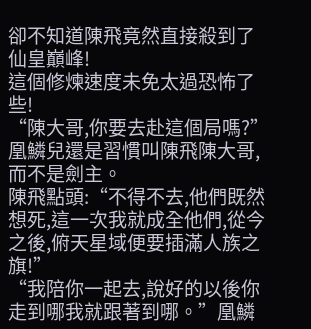卻不知道陳飛竟然直接殺到了仙皇巔峰!
這個修煉速度未免太過恐怖了些!
“陳大哥,你要去赴這個局嗎?”凰鱗兒還是習慣叫陳飛陳大哥,而不是劍主。
陳飛點頭:“不得不去,他們既然想死,這一次我就成全他們,從今之後,俯天星域便要插滿人族之旗!”
“我陪你一起去,說好的以後你走到哪我就跟著到哪。”凰鱗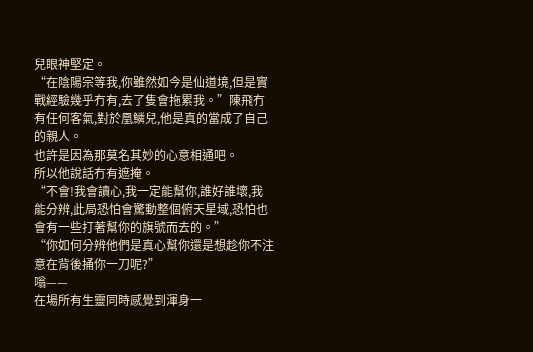兒眼神堅定。
“在陰陽宗等我,你雖然如今是仙道境,但是實戰經驗幾乎冇有,去了隻會拖累我。”陳飛冇有任何客氣,對於凰鱗兒,他是真的當成了自己的親人。
也許是因為那莫名其妙的心意相通吧。
所以他說話冇有遮掩。
“不會!我會讀心,我一定能幫你,誰好誰壞,我能分辨,此局恐怕會驚動整個俯天星域,恐怕也會有一些打著幫你的旗號而去的。”
“你如何分辨他們是真心幫你還是想趁你不注意在背後捅你一刀呢?”
嗡——
在場所有生靈同時感覺到渾身一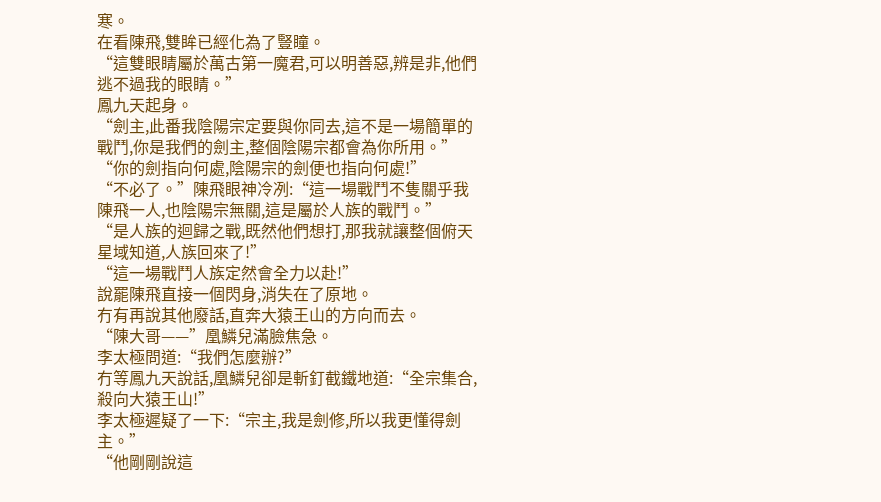寒。
在看陳飛,雙眸已經化為了豎瞳。
“這雙眼睛屬於萬古第一魔君,可以明善惡,辨是非,他們逃不過我的眼睛。”
鳳九天起身。
“劍主,此番我陰陽宗定要與你同去,這不是一場簡單的戰鬥,你是我們的劍主,整個陰陽宗都會為你所用。”
“你的劍指向何處,陰陽宗的劍便也指向何處!”
“不必了。”陳飛眼神冷冽:“這一場戰鬥不隻關乎我陳飛一人,也陰陽宗無關,這是屬於人族的戰鬥。”
“是人族的迴歸之戰,既然他們想打,那我就讓整個俯天星域知道,人族回來了!”
“這一場戰鬥人族定然會全力以赴!”
說罷陳飛直接一個閃身,消失在了原地。
冇有再說其他廢話,直奔大猿王山的方向而去。
“陳大哥——”凰鱗兒滿臉焦急。
李太極問道:“我們怎麼辦?”
冇等鳳九天說話,凰鱗兒卻是斬釘截鐵地道:“全宗集合,殺向大猿王山!”
李太極遲疑了一下:“宗主,我是劍修,所以我更懂得劍主。”
“他剛剛說這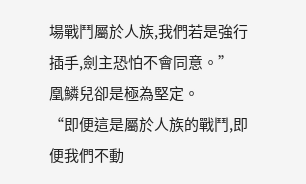場戰鬥屬於人族,我們若是強行插手,劍主恐怕不會同意。”
凰鱗兒卻是極為堅定。
“即便這是屬於人族的戰鬥,即便我們不動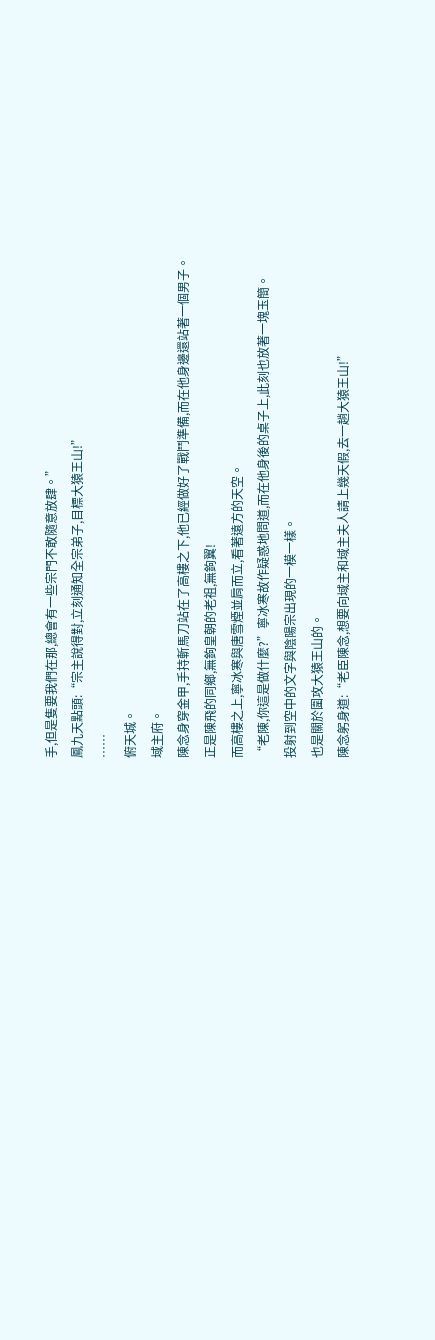手,但是隻要我們在那,總會有一些宗門不敢隨意放肆。”
鳳九天點頭:“宗主說得對,立刻通知全宗弟子,目標大猿王山!”
……
俯天城。
域主府。
陳念身穿金甲,手持斬馬刀站在了高樓之下,他已經做好了戰鬥準備,而在他身邊還站著一個男子。
正是陳飛的同鄉,無鉤皇朝的老祖,無鉤翼!
而高樓之上,寧冰寒與唐雪煙並肩而立,看著遠方的天空。
“老陳,你這是做什麼?”寧冰寒故作疑惑地問道,而在他身後的桌子上,此刻也放著一塊玉簡。
投射到空中的文字與陰陽宗出現的一模一樣。
也是關於圍攻大猿王山的。
陳念躬身道:“老臣陳念,想要向域主和域主夫人請上幾天假,去一趟大猿王山!”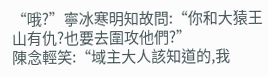“哦?”寧冰寒明知故問:“你和大猿王山有仇?也要去圍攻他們?”
陳念輕笑:“域主大人該知道的,我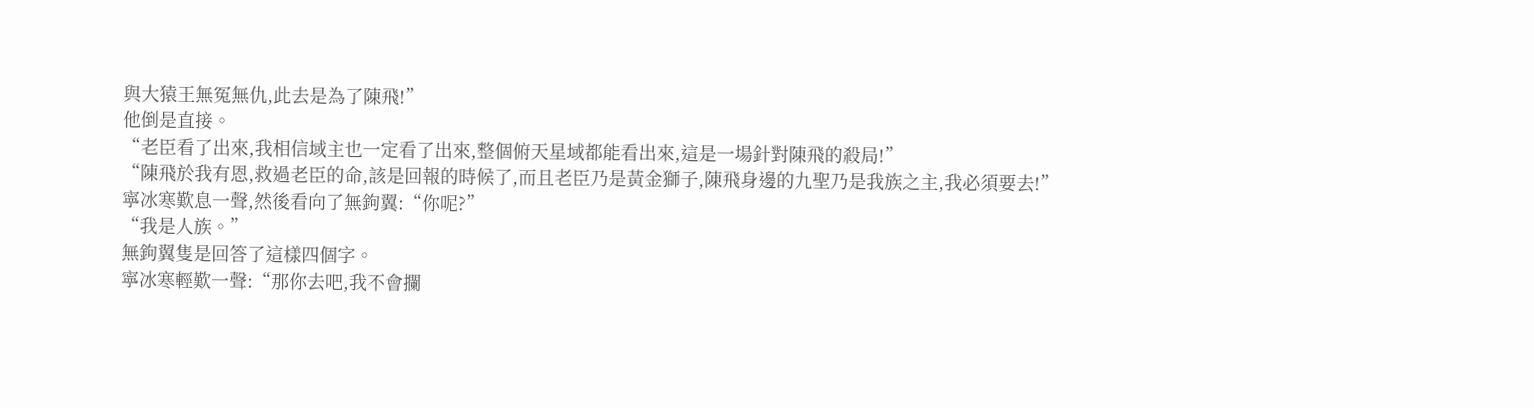與大猿王無冤無仇,此去是為了陳飛!”
他倒是直接。
“老臣看了出來,我相信域主也一定看了出來,整個俯天星域都能看出來,這是一場針對陳飛的殺局!”
“陳飛於我有恩,救過老臣的命,該是回報的時候了,而且老臣乃是黃金獅子,陳飛身邊的九聖乃是我族之主,我必須要去!”
寧冰寒歎息一聲,然後看向了無鉤翼:“你呢?”
“我是人族。”
無鉤翼隻是回答了這樣四個字。
寧冰寒輕歎一聲:“那你去吧,我不會攔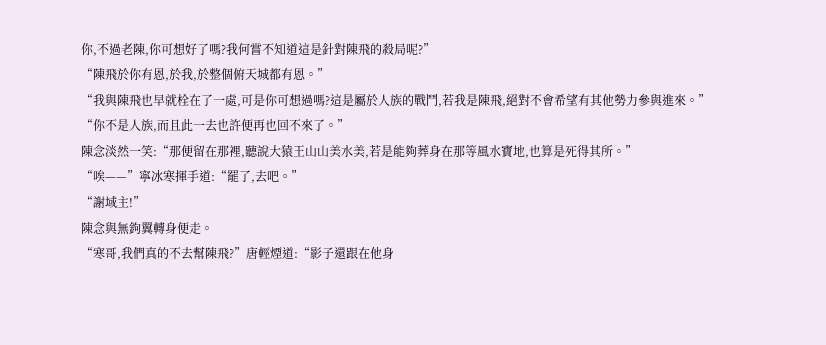你,不過老陳,你可想好了嗎?我何嘗不知道這是針對陳飛的殺局呢?”
“陳飛於你有恩,於我,於整個俯天城都有恩。”
“我與陳飛也早就栓在了一處,可是你可想過嗎?這是屬於人族的戰鬥,若我是陳飛,絕對不會希望有其他勢力參與進來。”
“你不是人族,而且此一去也許便再也回不來了。”
陳念淡然一笑:“那便留在那裡,聽說大猿王山山美水美,若是能夠葬身在那等風水寶地,也算是死得其所。”
“唉——”寧冰寒揮手道:“罷了,去吧。”
“謝域主!”
陳念與無鉤翼轉身便走。
“寒哥,我們真的不去幫陳飛?”唐輕煙道:“影子還跟在他身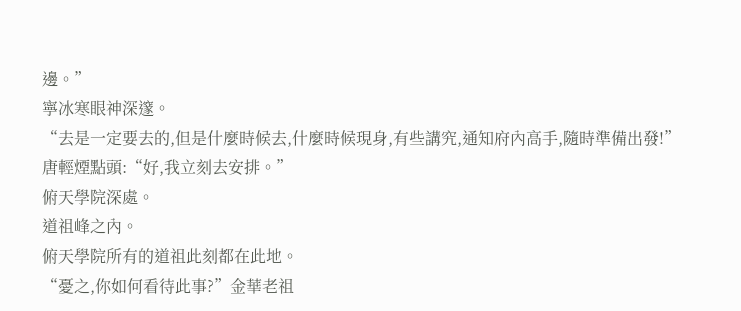邊。”
寧冰寒眼神深邃。
“去是一定要去的,但是什麼時候去,什麼時候現身,有些講究,通知府內高手,隨時準備出發!”
唐輕煙點頭:“好,我立刻去安排。”
俯天學院深處。
道祖峰之內。
俯天學院所有的道祖此刻都在此地。
“憂之,你如何看待此事?”金華老祖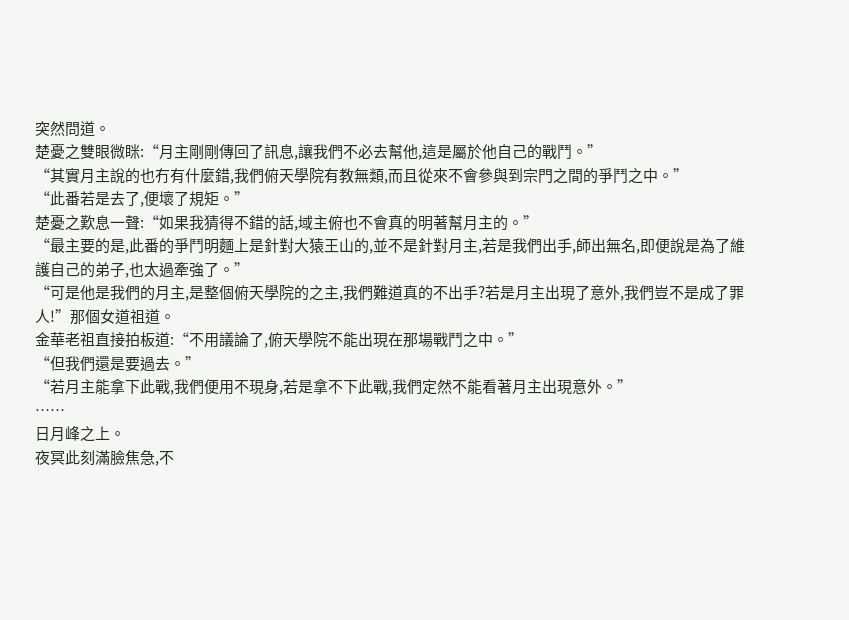突然問道。
楚憂之雙眼微眯:“月主剛剛傳回了訊息,讓我們不必去幫他,這是屬於他自己的戰鬥。”
“其實月主說的也冇有什麼錯,我們俯天學院有教無類,而且從來不會參與到宗門之間的爭鬥之中。”
“此番若是去了,便壞了規矩。”
楚憂之歎息一聲:“如果我猜得不錯的話,域主俯也不會真的明著幫月主的。”
“最主要的是,此番的爭鬥明麵上是針對大猿王山的,並不是針對月主,若是我們出手,師出無名,即便說是為了維護自己的弟子,也太過牽強了。”
“可是他是我們的月主,是整個俯天學院的之主,我們難道真的不出手?若是月主出現了意外,我們豈不是成了罪人!”那個女道祖道。
金華老祖直接拍板道:“不用議論了,俯天學院不能出現在那場戰鬥之中。”
“但我們還是要過去。”
“若月主能拿下此戰,我們便用不現身,若是拿不下此戰,我們定然不能看著月主出現意外。”
……
日月峰之上。
夜冥此刻滿臉焦急,不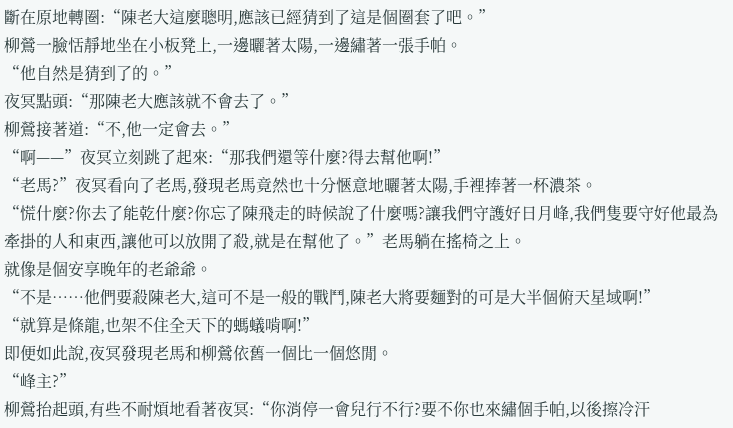斷在原地轉圈:“陳老大這麼聰明,應該已經猜到了這是個圈套了吧。”
柳鶯一臉恬靜地坐在小板凳上,一邊曬著太陽,一邊繡著一張手帕。
“他自然是猜到了的。”
夜冥點頭:“那陳老大應該就不會去了。”
柳鶯接著道:“不,他一定會去。”
“啊——”夜冥立刻跳了起來:“那我們還等什麼?得去幫他啊!”
“老馬?”夜冥看向了老馬,發現老馬竟然也十分愜意地曬著太陽,手裡捧著一杯濃茶。
“慌什麼?你去了能乾什麼?你忘了陳飛走的時候說了什麼嗎?讓我們守護好日月峰,我們隻要守好他最為牽掛的人和東西,讓他可以放開了殺,就是在幫他了。”老馬躺在搖椅之上。
就像是個安享晚年的老爺爺。
“不是……他們要殺陳老大,這可不是一般的戰鬥,陳老大將要麵對的可是大半個俯天星域啊!”
“就算是條龍,也架不住全天下的螞蟻啃啊!”
即便如此說,夜冥發現老馬和柳鶯依舊一個比一個悠閒。
“峰主?”
柳鶯抬起頭,有些不耐煩地看著夜冥:“你消停一會兒行不行?要不你也來繡個手帕,以後擦冷汗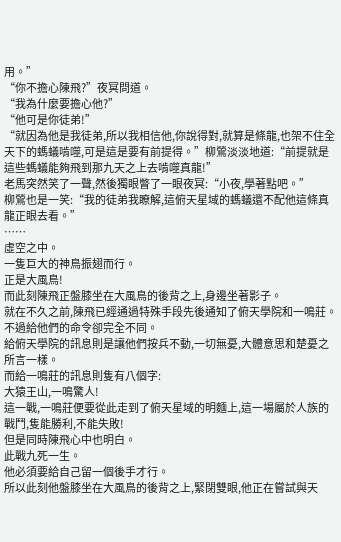用。”
“你不擔心陳飛?”夜冥問道。
“我為什麼要擔心他?”
“他可是你徒弟!”
“就因為他是我徒弟,所以我相信他,你說得對,就算是條龍,也架不住全天下的螞蟻啃噬,可是這是要有前提得。”柳鶯淡淡地道:“前提就是這些螞蟻能夠飛到那九天之上去啃噬真龍!”
老馬突然笑了一聲,然後獨眼瞥了一眼夜冥:“小夜,學著點吧。”
柳鶯也是一笑:“我的徒弟我瞭解,這俯天星域的螞蟻還不配他這條真龍正眼去看。”
……
虛空之中。
一隻巨大的神鳥振翅而行。
正是大風鳥!
而此刻陳飛正盤膝坐在大風鳥的後背之上,身邊坐著影子。
就在不久之前,陳飛已經通過特殊手段先後通知了俯天學院和一鳴莊。
不過給他們的命令卻完全不同。
給俯天學院的訊息則是讓他們按兵不動,一切無憂,大體意思和楚憂之所言一樣。
而給一鳴莊的訊息則隻有八個字:
大猿王山,一鳴驚人!
這一戰,一鳴莊便要從此走到了俯天星域的明麵上,這一場屬於人族的戰鬥,隻能勝利,不能失敗!
但是同時陳飛心中也明白。
此戰九死一生。
他必須要給自己留一個後手才行。
所以此刻他盤膝坐在大風鳥的後背之上,緊閉雙眼,他正在嘗試與天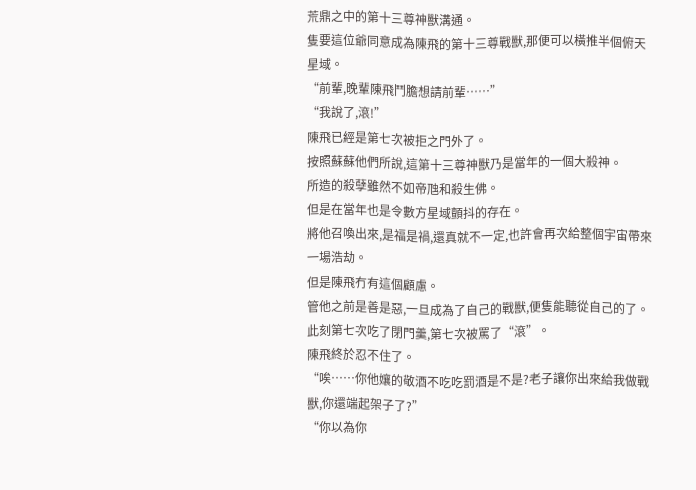荒鼎之中的第十三尊神獸溝通。
隻要這位爺同意成為陳飛的第十三尊戰獸,那便可以橫推半個俯天星域。
“前輩,晚輩陳飛鬥膽想請前輩……”
“我說了,滾!”
陳飛已經是第七次被拒之門外了。
按照蘇蘇他們所說,這第十三尊神獸乃是當年的一個大殺神。
所造的殺孽雖然不如帝虺和殺生佛。
但是在當年也是令數方星域顫抖的存在。
將他召喚出來,是福是禍,還真就不一定,也許會再次給整個宇宙帶來一場浩劫。
但是陳飛冇有這個顧慮。
管他之前是善是惡,一旦成為了自己的戰獸,便隻能聽從自己的了。
此刻第七次吃了閉門羹,第七次被罵了“滾”。
陳飛終於忍不住了。
“唉……你他孃的敬酒不吃吃罰酒是不是?老子讓你出來給我做戰獸,你還端起架子了?”
“你以為你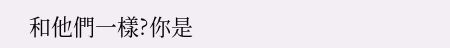和他們一樣?你是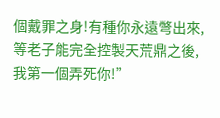個戴罪之身!有種你永遠彆出來,等老子能完全控製天荒鼎之後,我第一個弄死你!”